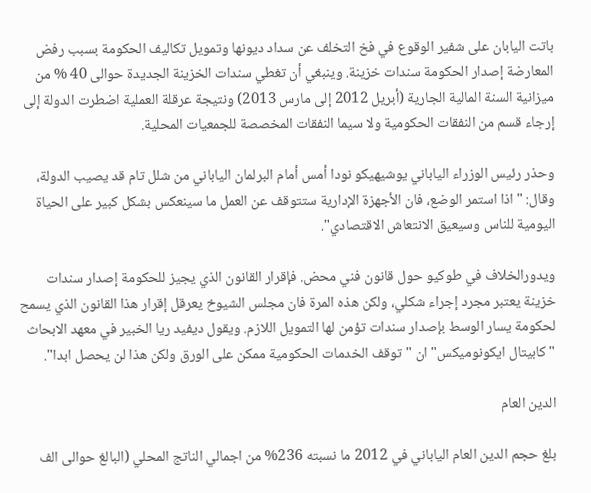باتت اليابان على شفير الوقوع في فخ التخلف عن سداد ديونها وتمويل تكاليف الحكومة بسبب رفض المعارضة إصدار الحكومة سندات خزينة. وينبغي أن تغطي سندات الخزينة الجديدة حوالى 40 % من ميزانية السنة المالية الجارية (أبريل 2012 إلى مارس 2013) ونتيجة عرقلة العملية اضطرت الدولة إلى إرجاء قسم من النفقات الحكومية ولا سيما النفقات المخصصة للجمعيات المحلية.

وحذر رئيس الوزراء الياباني يوشيهيكو نودا أمس أمام البرلمان الياباني من شلل تام قد يصيب الدولة، وقال: "اذا استمر الوضع، فان الأجهزة الإدارية ستتوقف عن العمل ما سينعكس بشكل كبير على الحياة اليومية للناس وسيعيق الانتعاش الاقتصادي".

ويدورالخلاف في طوكيو حول قانون فني محض. فإقرار القانون الذي يجيز للحكومة إصدار سندات خزينة يعتبر مجرد إجراء شكلي، ولكن هذه المرة فان مجلس الشيوخ يعرقل إقرار هذا القانون الذي يسمح لحكومة يسار الوسط بإصدار سندات تؤمن لها التمويل اللازم. ويقول ديفيد ريا الخبير في معهد الابحاث "كابيتال ايكونوميكس" ان "توقف الخدمات الحكومية ممكن على الورق ولكن هذا لن يحصل ابدا".

الدين العام

بلغ حجم الدين العام الياباني في 2012 ما نسبته 236% من اجمالي الناتج المحلي (البالغ حوالى الف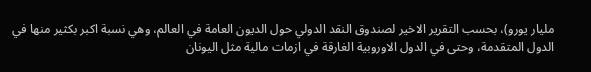مليار يورو)، بحسب التقرير الاخير لصندوق النقد الدولي حول الديون العامة في العالم، وهي نسبة اكبر بكثير منها في الدول المتقدمة، وحتى في الدول الاوروبية الغارقة في ازمات مالية مثل اليونان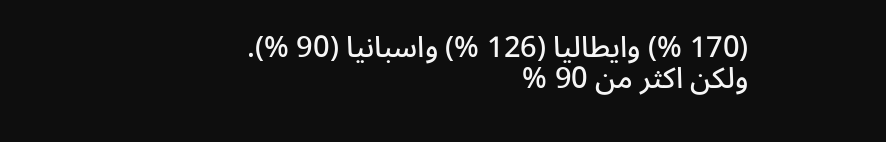(170 %) وايطاليا (126 %) واسبانيا (90 %). ولكن اكثر من 90 %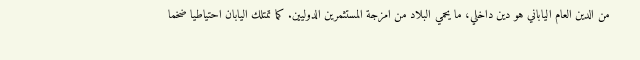من الدين العام الياباني هو دين داخلي، ما يحمي البلاد من امزجة المستثمرين الدوليين. كما تمتلك اليابان احتياطيا ضخما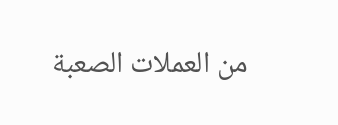من العملات الصعبة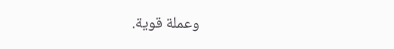وعملة قوية.